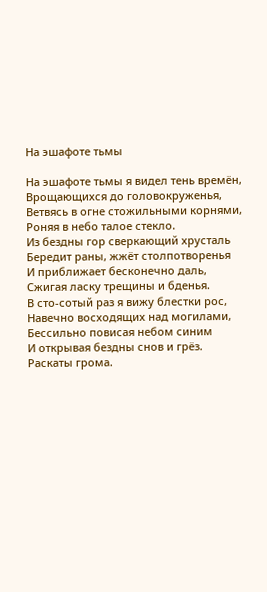На эшафоте тьмы

На эшафоте тьмы я видел тень времён,
Врощающихся до головокруженья,
Ветвясь в огне стожильными корнями,
Роняя в небо талое стекло.
Из бездны гор сверкающий хрусталь
Бередит раны, жжёт столпотворенья
И приближает бесконечно даль,
Сжигая ласку трещины и бденья.
В сто-сотый раз я вижу блестки рос,
Навечно восходящих над могилами,
Бессильно повисая небом синим
И открывая бездны снов и грёз.
Раскаты грома.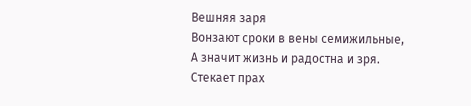Вешняя заря
Вонзают сроки в вены семижильные,
А значит жизнь и радостна и зря.
Стекает прах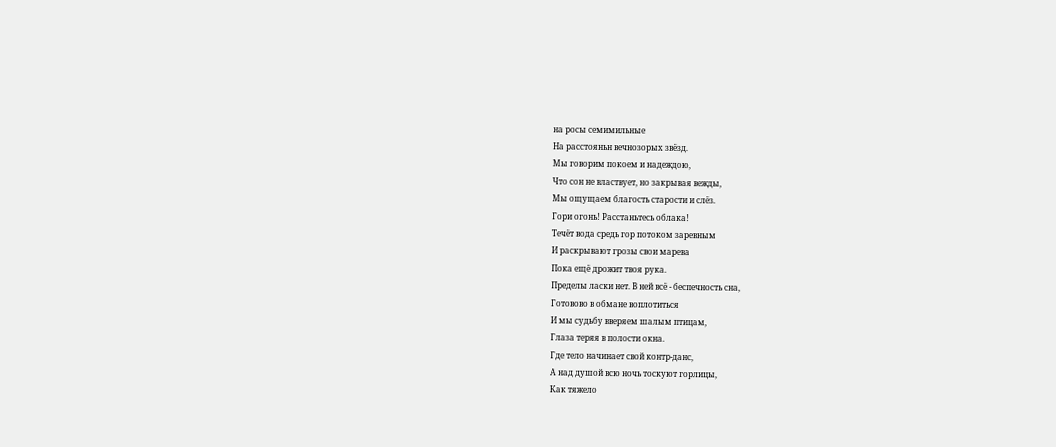на росы семимильные
На расстояньн вечнозорых звёзд.
Мы говорим покоем и надеждою,
Что сон не властвует, но закрывая вежды,
Мы ощущаем благость старости и слёз.
Гори огонь! Расстаньтесь облака!
Течёт вода средь гор потоком заревным
И раскрывают грозы свои марева
Пока ещё дрожит твоя рука.
Пределы ласки нет. В ней всё - беспечность сна,
Готовово в обмане воплотиться
И мы судьбу вверяем шалым птицам,
Глаза теряя в полости окна.
Где тело начинает свой контр-данс,
А над душой всю ночь тоскуют горлицы,
Как тяжело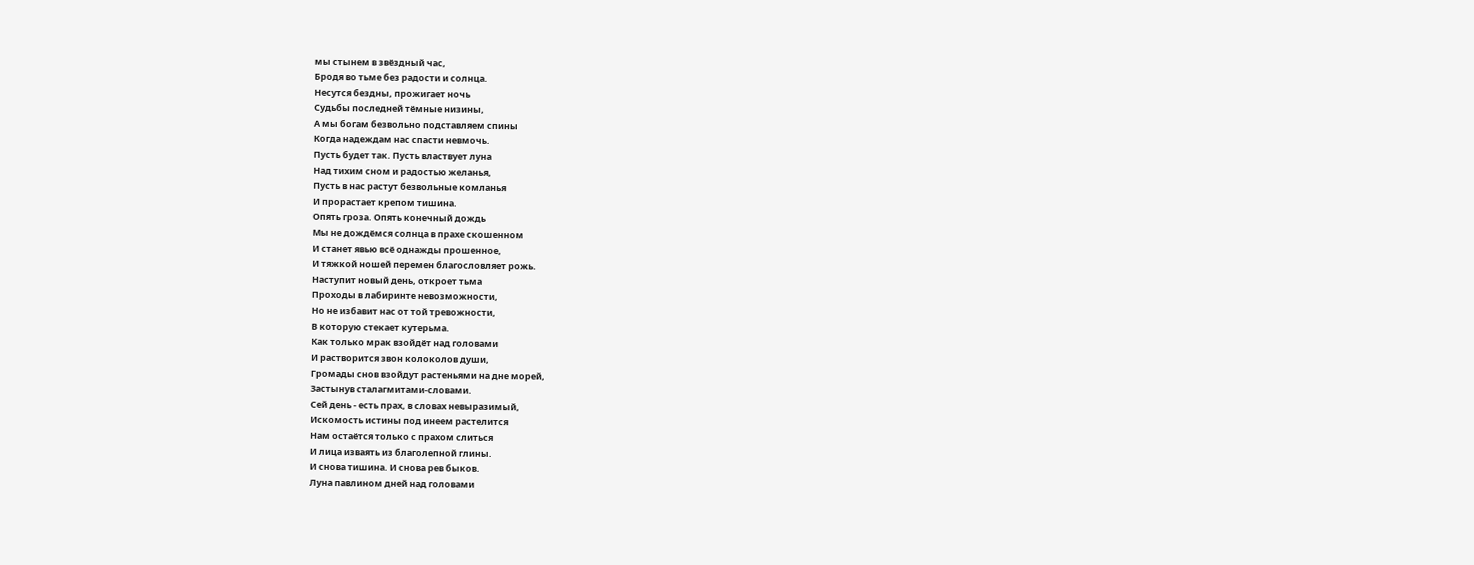мы стынем в звёздный час,
Бродя во тьме без радости и солнца.
Несутся бездны, прожигает ночь
Судьбы последней тёмные низины,
А мы богам безвольно подставляем спины
Когда надеждам нас спасти невмочь.
Пусть будет так. Пусть властвует луна
Над тихим сном и радостью желанья,
Пусть в нас растут безвольные комланья
И прорастает крепом тишина.
Опять гроза. Опять конечный дождь
Мы не дождёмся солнца в прахе скошенном
И станет явью всё однажды прошенное,
И тяжкой ношей перемен благословляет рожь.
Наступит новый день, откроет тьма
Проходы в лабиринте невозможности,
Но не избавит нас от той тревожности,
В которую стекает кутерьма.
Как только мрак взойдёт над головами
И растворится звон колоколов души,
Громады снов взойдут растеньями на дне морей,
Застынув сталагмитами-словами.
Сей день - есть прах, в словах невыразимый,
Искомость истины под инеем растелится
Нам остаётся только с прахом слиться
И лица изваять из благолепной глины.
И снова тишина. И снова рев быков.
Луна павлином дней над головами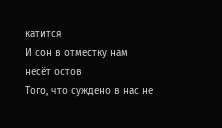катится
И сон в отместку нам несёт остов
Того, что суждено в нас не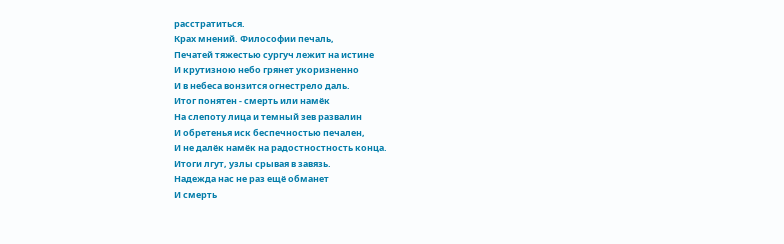расстратиться.
Крах мнений. Философии печаль,
Печатей тяжестью сургуч лежит на истине
И крутизною небо грянет укоризненно
И в небеса вонзится огнестрело даль.
Итог понятен - смерть или намёк
На слепоту лица и темный зев развалин
И обретенья иск беспечностью печален,
И не далёк намёк на радостностность конца.
Итоги лгут, узлы срывая в завязь.
Надежда нас не раз ещё обманет
И смерть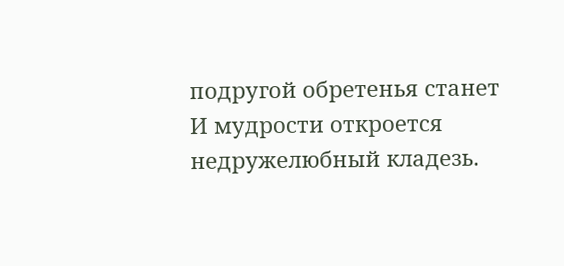подругой обретенья станет
И мудрости откроется недружелюбный кладезь.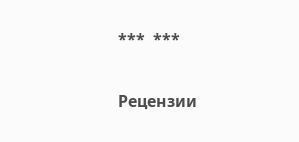***  ***


Рецензии